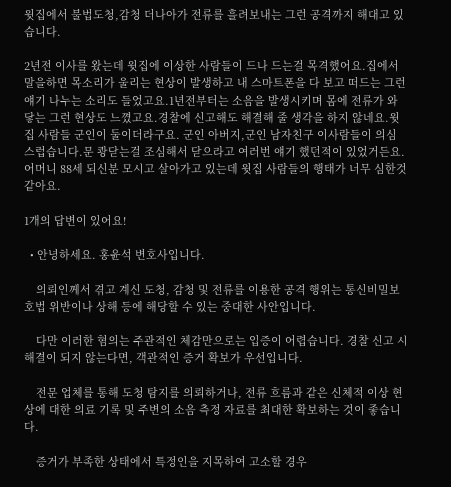윗집에서 불법도청,감청 더나아가 전류를 흘려보내는 그런 공격까지 해대고 있습니다.

2년전 이사를 왔는데 윗집에 이상한 사람들이 드나 드는걸 목격했어요.집에서 말을하면 목소리가 울리는 현상이 발생하고 내 스마트폰을 다 보고 떠드는 그런 얘기 나누는 소리도 들었고요.1년전부터는 소음을 발생시키며 몸에 전류가 와 닿는 그런 현상도 느꼈고요.경찰에 신고해도 해결해 줄 생각을 하지 않네요.윗집 사람들 군인이 둘이더라구요. 군인 아버지,군인 남자친구 이사람들이 의심 스럽습니다.문 쾅닫는걸 조심해서 닫으라고 여러번 얘기 했던적이 있었거든요.어머니 88세 되신분 모시고 살아가고 있는데 윗집 사람들의 행태가 너무 심한것같아요.

1개의 답변이 있어요!

  • 안녕하세요. 홍윤석 변호사입니다.

    의뢰인께서 겪고 계신 도청, 감청 및 전류를 이용한 공격 행위는 통신비밀보호법 위반이나 상해 등에 해당할 수 있는 중대한 사안입니다.

    다만 이러한 혐의는 주관적인 체감만으로는 입증이 어렵습니다. 경찰 신고 시 해결이 되지 않는다면, 객관적인 증거 확보가 우선입니다.

    전문 업체를 통해 도청 탐지를 의뢰하거나, 전류 흐름과 같은 신체적 이상 현상에 대한 의료 기록 및 주변의 소음 측정 자료를 최대한 확보하는 것이 좋습니다.

    증거가 부족한 상태에서 특정인을 지목하여 고소할 경우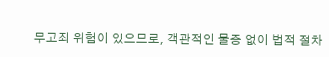무고죄 위험이 있으므로, 객관적인 물증 없이 법적 절차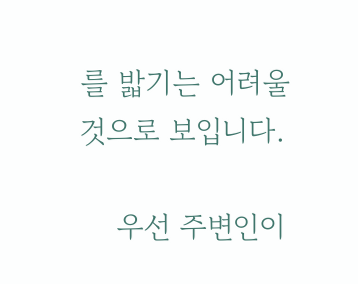를 밟기는 어려울 것으로 보입니다.

    우선 주변인이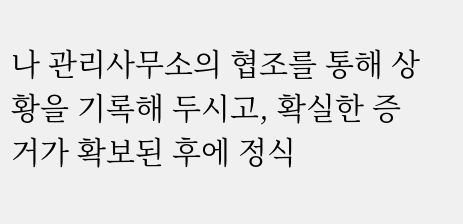나 관리사무소의 협조를 통해 상황을 기록해 두시고, 확실한 증거가 확보된 후에 정식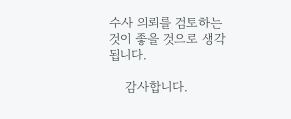수사 의뢰를 검토하는 것이 좋을 것으로 생각됩니다.

    감사합니다.